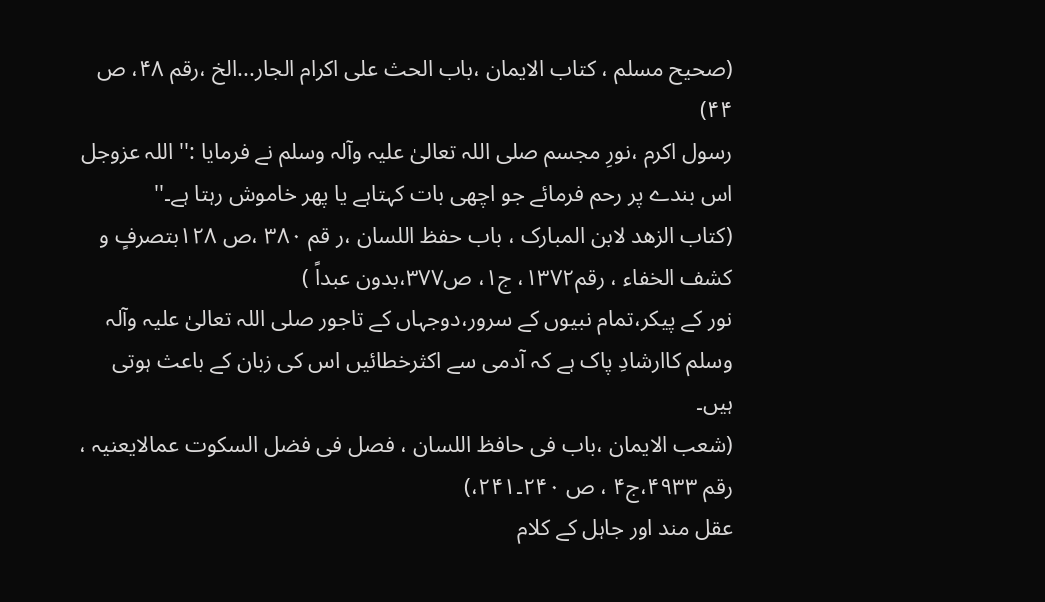(صحیح مسلم ، کتاب الایمان ،باب الحث علی اکرام الجار...الخ ،رقم ۴۸، ص ۴۴)
رسول اکرم ،نورِ مجسم صلی اللہ تعالیٰ علیہ وآلہ وسلم نے فرمایا :'' اللہ عزوجل اس بندے پر رحم فرمائے جو اچھی بات کہتاہے یا پھر خاموش رہتا ہے۔''
(کتاب الزھد لابن المبارک ، باب حفظ اللسان ،ر قم ۳۸۰ ،ص ۱۲۸بتصرفٍ و کشف الخفاء ، رقم۱۳۷۲، ج۱، ص۳۷۷،بدون عبداً )
نور کے پیکر،تمام نبیوں کے سرور،دوجہاں کے تاجور صلی اللہ تعالیٰ علیہ وآلہ وسلم کاارشادِ پاک ہے کہ آدمی سے اکثرخطائیں اس کی زبان کے باعث ہوتی ہیں۔
(شعب الایمان ،باب فی حافظ اللسان ، فصل فی فضل السکوت عمالایعنیہ ، رقم ۴۹۳۳،ج۴ ، ص ۲۴۰۔۲۴۱،)
عقل مند اور جاہل کے کلام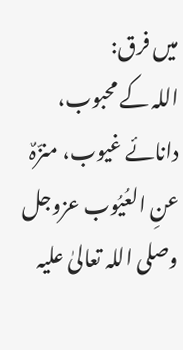میں فرق:
اللہ کے محبوب، دانائے غیوب، منزّہٌ عنِ العُیُوب عزوجل وصلی اللہ تعالیٰ علیہ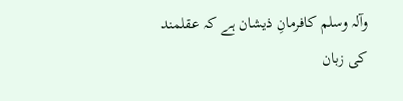وآلہ وسلم کافرمانِ ذیشان ہے کہ عقلمند کی زبان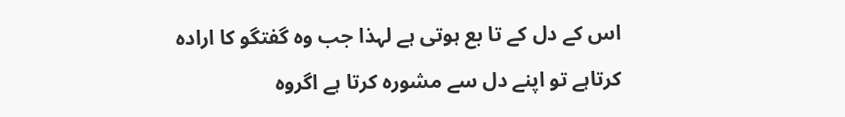اس کے دل کے تا بع ہوتی ہے لہذا جب وہ گفتگو کا ارادہ کرتاہے تو اپنے دل سے مشورہ کرتا ہے اگروہ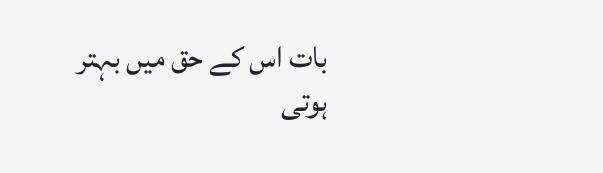بات اس کے حق میں بہتر ہوتی